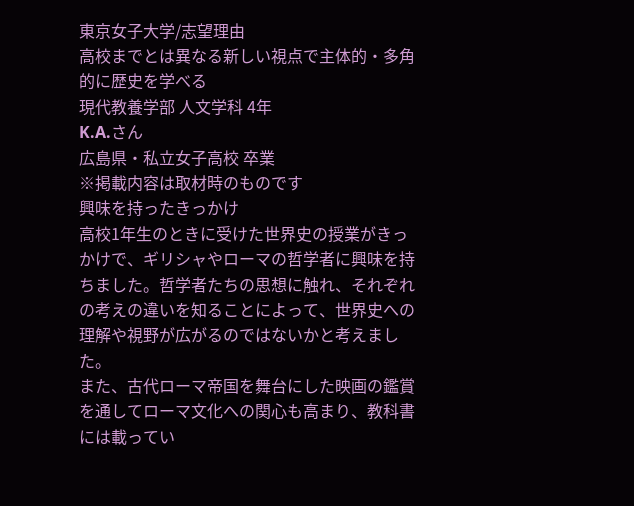東京女子大学/志望理由
高校までとは異なる新しい視点で主体的・多角的に歴史を学べる
現代教養学部 人文学科 4年
K.A.さん
広島県・私立女子高校 卒業
※掲載内容は取材時のものです
興味を持ったきっかけ
高校1年生のときに受けた世界史の授業がきっかけで、ギリシャやローマの哲学者に興味を持ちました。哲学者たちの思想に触れ、それぞれの考えの違いを知ることによって、世界史への理解や視野が広がるのではないかと考えました。
また、古代ローマ帝国を舞台にした映画の鑑賞を通してローマ文化への関心も高まり、教科書には載ってい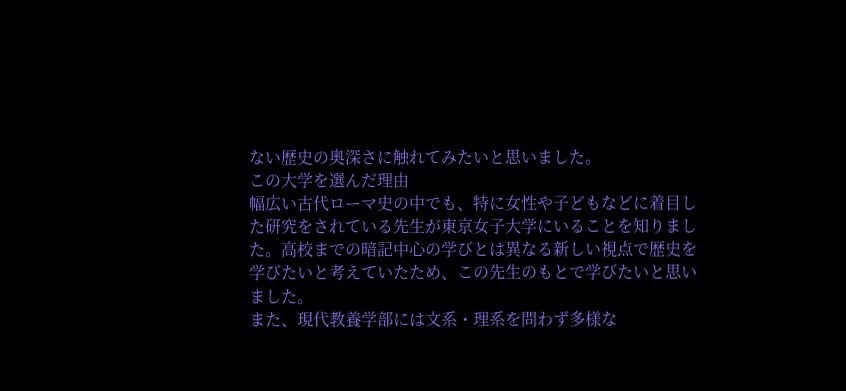ない歴史の奥深さに触れてみたいと思いました。
この大学を選んだ理由
幅広い古代ローマ史の中でも、特に女性や子どもなどに着目した研究をされている先生が東京女子大学にいることを知りました。高校までの暗記中心の学びとは異なる新しい視点で歴史を学びたいと考えていたため、この先生のもとで学びたいと思いました。
また、現代教養学部には文系・理系を問わず多様な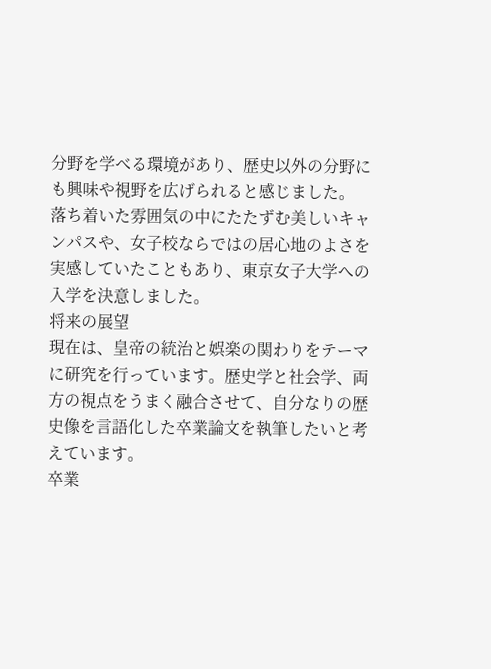分野を学べる環境があり、歴史以外の分野にも興味や視野を広げられると感じました。
落ち着いた雰囲気の中にたたずむ美しいキャンパスや、女子校ならではの居心地のよさを実感していたこともあり、東京女子大学への入学を決意しました。
将来の展望
現在は、皇帝の統治と娯楽の関わりをテーマに研究を行っています。歴史学と社会学、両方の視点をうまく融合させて、自分なりの歴史像を言語化した卒業論文を執筆したいと考えています。
卒業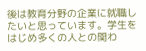後は教育分野の企業に就職したいと思っています。学生をはじめ多くの人との関わ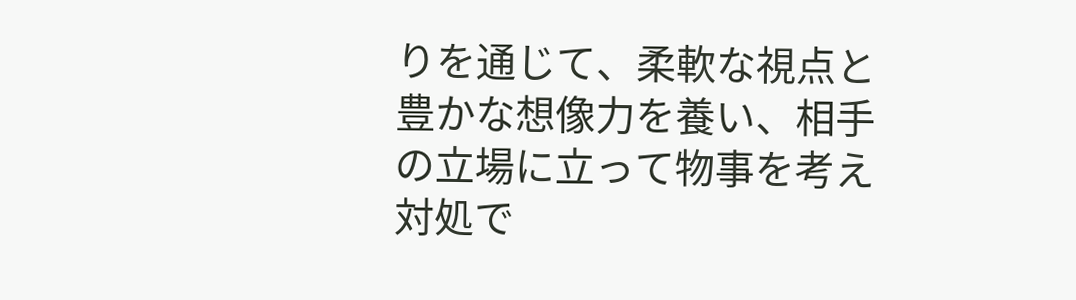りを通じて、柔軟な視点と豊かな想像力を養い、相手の立場に立って物事を考え対処で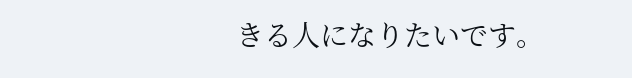きる人になりたいです。